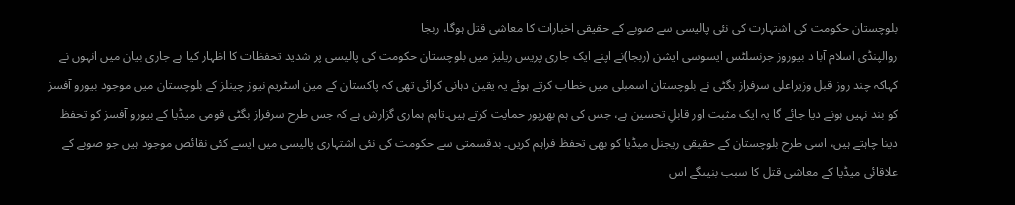بلوچستان حکومت کی اشتہارت کی نئی پالیسی سے صوبے کے حقیقی اخبارات کا معاشی قتل ہوگا، ربجا
روالپنڈی اسلام آبا د بیوروز جرنسلٹس ایسوسی ایشن (ربجا)نے اپنے ایک جاری پریس ریلیز میں بلوچستان حکومت کی پالیسی پر شدید تحفظات کا اظہار کیا ہے جاری بیان میں انہوں نے کہاکہ چند روز قبل وزیراعلی سرفراز بگٹی نے بلوچستان اسمبلی میں خطاب کرتے ہوئے یہ یقین دہانی کرائی تھی کہ پاکستان کے مین اسٹریم نیوز چینلز کے بلوچستان میں موجود بیورو آفسز کو بند نہیں ہونے دیا جائے گا یہ ایک مثبت اور قابلِ تحسین ہے، جس کی ہم بھرپور حمایت کرتے ہیں۔تاہم ہماری گزارش ہے کہ جس طرح سرفراز بگٹی قومی میڈیا کے بیورو آفسز کو تحفظ دینا چاہتے ہیں، اسی طرح بلوچستان کے حقیقی ریجنل میڈیا کو بھی تحفظ فراہم کریں۔ بدقسمتی سے حکومت کی نئی اشتہاری پالیسی میں ایسے کئی نقائص موجود ہیں جو صوبے کے علاقائی میڈیا کے معاشی قتل کا سبب بنیںگے اس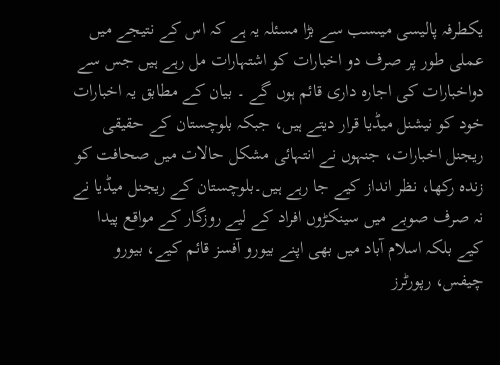یکطرفہ پالیسی میںسب سے بڑا مسئلہ یہ ہے کہ اس کے نتیجے میں عملی طور پر صرف دو اخبارات کو اشتہارات مل رہے ہیں جس سے دواخبارات کی اجارہ داری قائم ہوں گے ۔ بیان کے مطابق یہ اخبارات خود کو نیشنل میڈیا قرار دیتے ہیں، جبکہ بلوچستان کے حقیقی ریجنل اخبارات، جنہوں نے انتہائی مشکل حالات میں صحافت کو زندہ رکھا، نظر انداز کیے جا رہے ہیں۔بلوچستان کے ریجنل میڈیا نے نہ صرف صوبے میں سینکڑوں افراد کے لیے روزگار کے مواقع پیدا کیے بلکہ اسلام آباد میں بھی اپنے بیورو آفسز قائم کیے، بیورو چیفس، رپورٹرز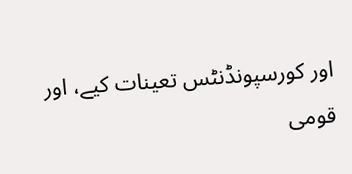اور کورسپونڈنٹس تعینات کیے، اور قومی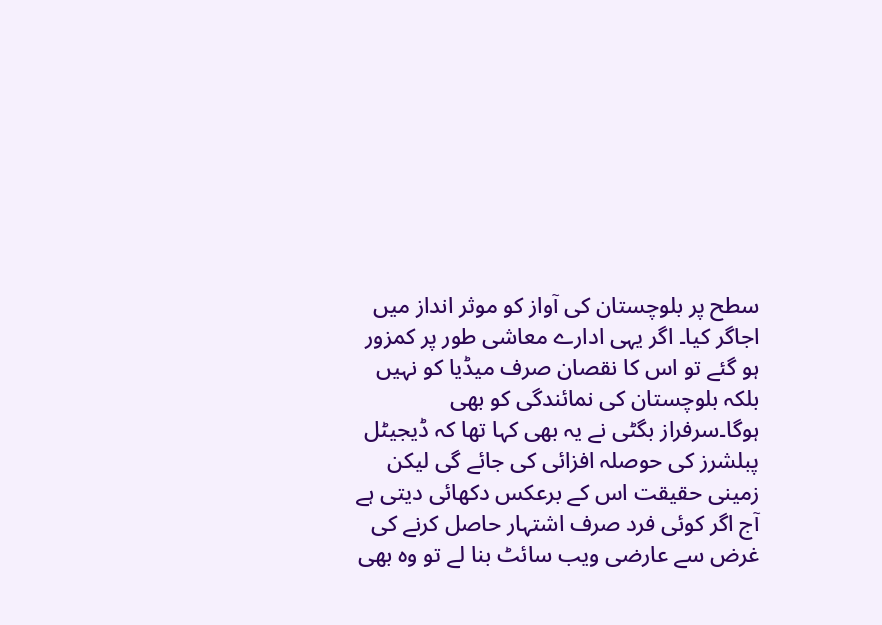سطح پر بلوچستان کی آواز کو موثر انداز میں اجاگر کیا۔ اگر یہی ادارے معاشی طور پر کمزور ہو گئے تو اس کا نقصان صرف میڈیا کو نہیں بلکہ بلوچستان کی نمائندگی کو بھی ہوگا۔سرفراز بگٹی نے یہ بھی کہا تھا کہ ڈیجیٹل پبلشرز کی حوصلہ افزائی کی جائے گی لیکن زمینی حقیقت اس کے برعکس دکھائی دیتی ہے آج اگر کوئی فرد صرف اشتہار حاصل کرنے کی غرض سے عارضی ویب سائٹ بنا لے تو وہ بھی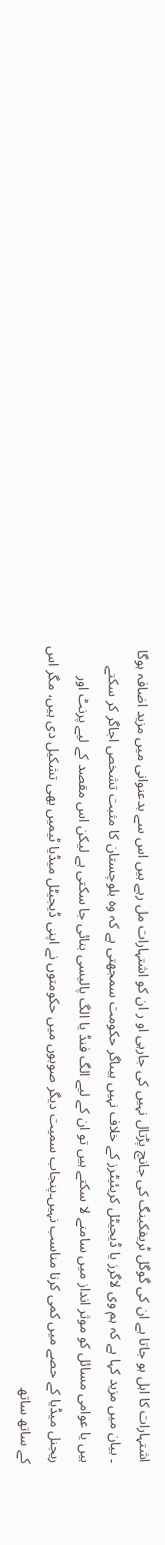اشتہارات کا اہل ہو جاتا ہے ان کی گوگل ٹریفکینگ کی جانچ پڑتال نہیں کی جارہی او ر ان کو اشتہارات مل رہے ہیں اس سے بدعنوانی میں مزید اضافہ ہوگا ۔ بیان میں مزید کہا ہے کہ ہم وی لاگرز یا ڈیجیٹل کریئیٹرز کے خلاف نہیں ہیںاگر حکومت سمجھتی ہے کہ وہ بلوچستان کا مثبت تشخص اجاگر کر سکتے ہیں یا عوامی مسائل کو موثر انداز میں سامنے لا سکتے ہیں تو ان کے لیے الگ فنڈ یا الگ پالیسی بنائی جا سکتی ہے لیکن اس مقصد کے لیے پرنٹ اور ریجنل میڈیا کے حصے میں کمی کرنا مناسب نہیں۔پنجاب سمیت دیگر صوبوں میں حکومتوں نے اپنی ڈیجیٹل میڈیا ٹیمیں بھی تشکیل دی ہیں، مگر اس کے ساتھ ساتھ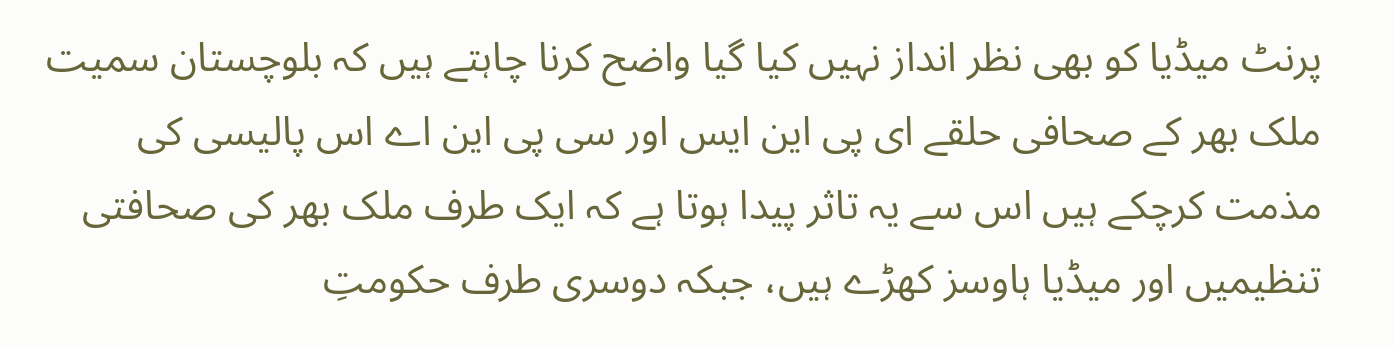پرنٹ میڈیا کو بھی نظر انداز نہیں کیا گیا واضح کرنا چاہتے ہیں کہ بلوچستان سمیت ملک بھر کے صحافی حلقے ای پی این ایس اور سی پی این اے اس پالیسی کی مذمت کرچکے ہیں اس سے یہ تاثر پیدا ہوتا ہے کہ ایک طرف ملک بھر کی صحافتی تنظیمیں اور میڈیا ہاوسز کھڑے ہیں، جبکہ دوسری طرف حکومتِ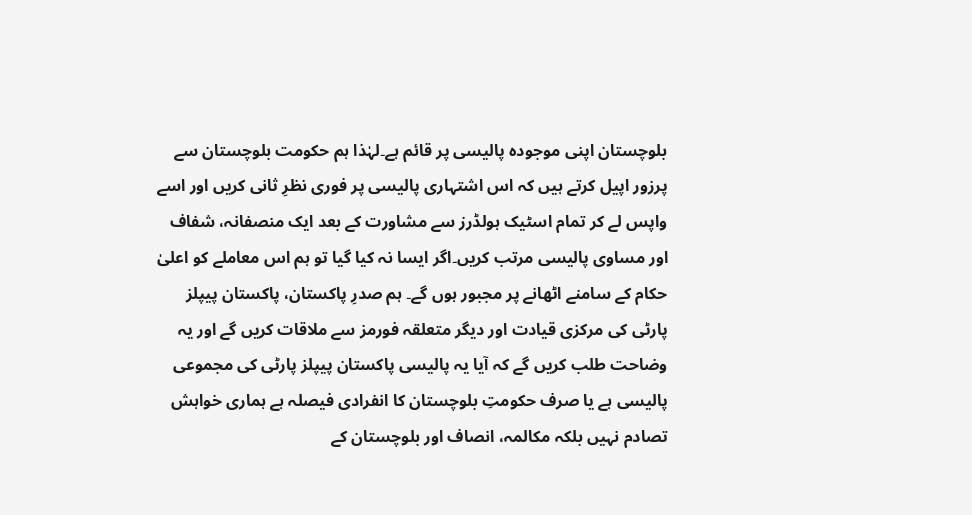بلوچستان اپنی موجودہ پالیسی پر قائم ہے۔لہٰذا ہم حکومت بلوچستان سے پرزور اپیل کرتے ہیں کہ اس اشتہاری پالیسی پر فوری نظرِ ثانی کریں اور اسے واپس لے کر تمام اسٹیک ہولڈرز سے مشاورت کے بعد ایک منصفانہ، شفاف اور مساوی پالیسی مرتب کریں۔اگر ایسا نہ کیا گیا تو ہم اس معاملے کو اعلیٰ حکام کے سامنے اٹھانے پر مجبور ہوں گے۔ ہم صدرِ پاکستان، پاکستان پیپلز پارٹی کی مرکزی قیادت اور دیگر متعلقہ فورمز سے ملاقات کریں گے اور یہ وضاحت طلب کریں گے کہ آیا یہ پالیسی پاکستان پیپلز پارٹی کی مجموعی پالیسی ہے یا صرف حکومتِ بلوچستان کا انفرادی فیصلہ ہے ہماری خواہش تصادم نہیں بلکہ مکالمہ، انصاف اور بلوچستان کے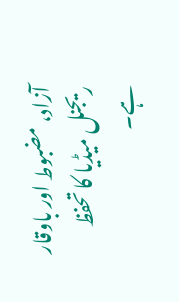آزاد، مضبوط اور باوقار ریجنل میڈیا کا تحفظ ہے۔